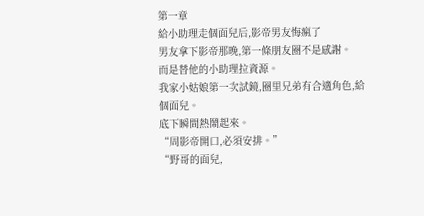第一章
給小助理走個面兒后,影帝男友悔瘋了
男友拿下影帝那晚,第一條朋友圈不是感謝。
而是替他的小助理拉資源。
我家小姑娘第一次試鏡,圈里兄弟有合適角色,給個面兒。
底下瞬間熱鬧起來。
“周影帝開口,必須安排。”
“野哥的面兒,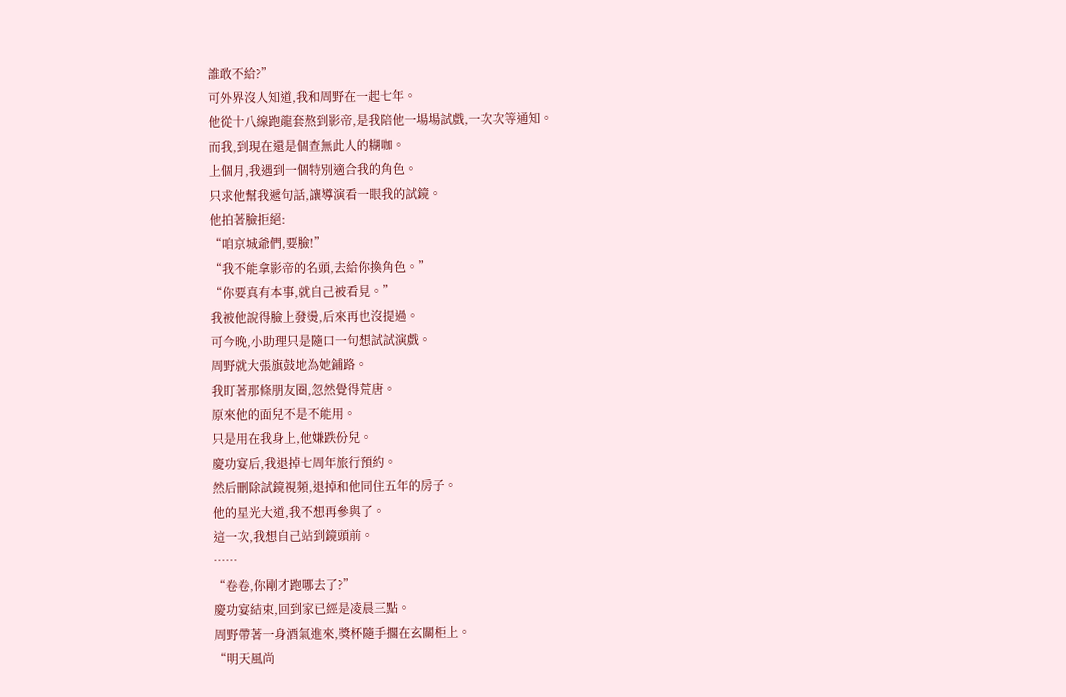誰敢不給?”
可外界沒人知道,我和周野在一起七年。
他從十八線跑龍套熬到影帝,是我陪他一場場試戲,一次次等通知。
而我,到現在還是個查無此人的糊咖。
上個月,我遇到一個特別適合我的角色。
只求他幫我遞句話,讓導演看一眼我的試鏡。
他拍著臉拒絕:
“咱京城爺們,要臉!”
“我不能拿影帝的名頭,去給你換角色。”
“你要真有本事,就自己被看見。”
我被他說得臉上發燙,后來再也沒提過。
可今晚,小助理只是隨口一句想試試演戲。
周野就大張旗鼓地為她鋪路。
我盯著那條朋友圈,忽然覺得荒唐。
原來他的面兒不是不能用。
只是用在我身上,他嫌跌份兒。
慶功宴后,我退掉七周年旅行預約。
然后刪除試鏡視頻,退掉和他同住五年的房子。
他的星光大道,我不想再參與了。
這一次,我想自己站到鏡頭前。
……
“卷卷,你剛才跑哪去了?”
慶功宴結束,回到家已經是凌晨三點。
周野帶著一身酒氣進來,獎杯隨手擱在玄關柜上。
“明天風尚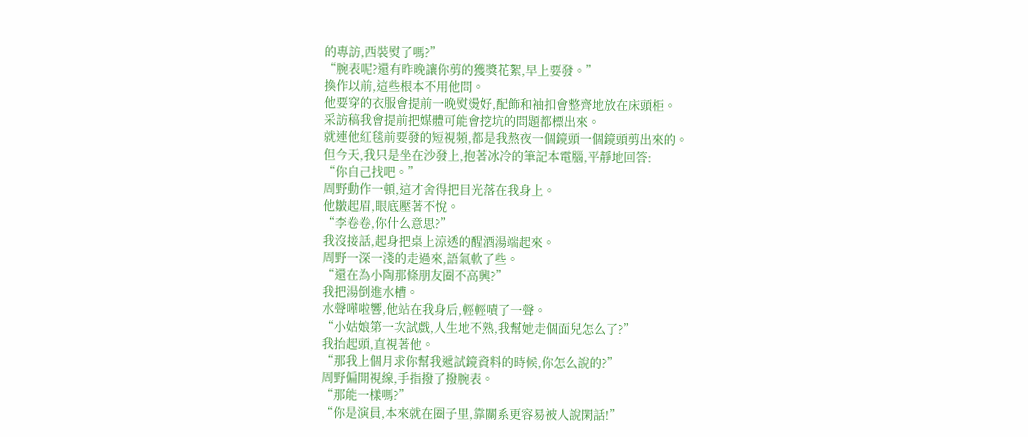的專訪,西裝熨了嗎?”
“腕表呢?還有昨晚讓你剪的獲獎花絮,早上要發。”
換作以前,這些根本不用他問。
他要穿的衣服會提前一晚熨燙好,配飾和袖扣會整齊地放在床頭柜。
采訪稿我會提前把媒體可能會挖坑的問題都標出來。
就連他紅毯前要發的短視頻,都是我熬夜一個鏡頭一個鏡頭剪出來的。
但今天,我只是坐在沙發上,抱著冰冷的筆記本電腦,平靜地回答:
“你自己找吧。”
周野動作一頓,這才舍得把目光落在我身上。
他皺起眉,眼底壓著不悅。
“李卷卷,你什么意思?”
我沒接話,起身把桌上涼透的醒酒湯端起來。
周野一深一淺的走過來,語氣軟了些。
“還在為小陶那條朋友圈不高興?”
我把湯倒進水槽。
水聲嘩啦響,他站在我身后,輕輕嘖了一聲。
“小姑娘第一次試戲,人生地不熟,我幫她走個面兒怎么了?”
我抬起頭,直視著他。
“那我上個月求你幫我遞試鏡資料的時候,你怎么說的?”
周野偏開視線,手指撥了撥腕表。
“那能一樣嗎?”
“你是演員,本來就在圈子里,靠關系更容易被人說閑話!”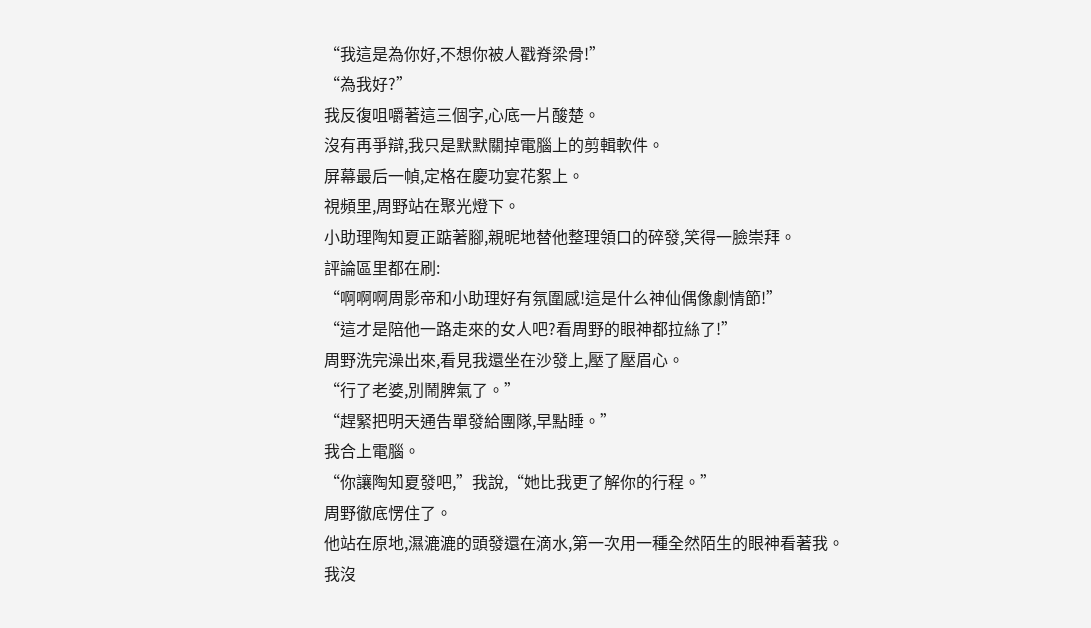“我這是為你好,不想你被人戳脊梁骨!”
“為我好?”
我反復咀嚼著這三個字,心底一片酸楚。
沒有再爭辯,我只是默默關掉電腦上的剪輯軟件。
屏幕最后一幀,定格在慶功宴花絮上。
視頻里,周野站在聚光燈下。
小助理陶知夏正踮著腳,親昵地替他整理領口的碎發,笑得一臉崇拜。
評論區里都在刷:
“啊啊啊周影帝和小助理好有氛圍感!這是什么神仙偶像劇情節!”
“這才是陪他一路走來的女人吧?看周野的眼神都拉絲了!”
周野洗完澡出來,看見我還坐在沙發上,壓了壓眉心。
“行了老婆,別鬧脾氣了。”
“趕緊把明天通告單發給團隊,早點睡。”
我合上電腦。
“你讓陶知夏發吧,”我說,“她比我更了解你的行程。”
周野徹底愣住了。
他站在原地,濕漉漉的頭發還在滴水,第一次用一種全然陌生的眼神看著我。
我沒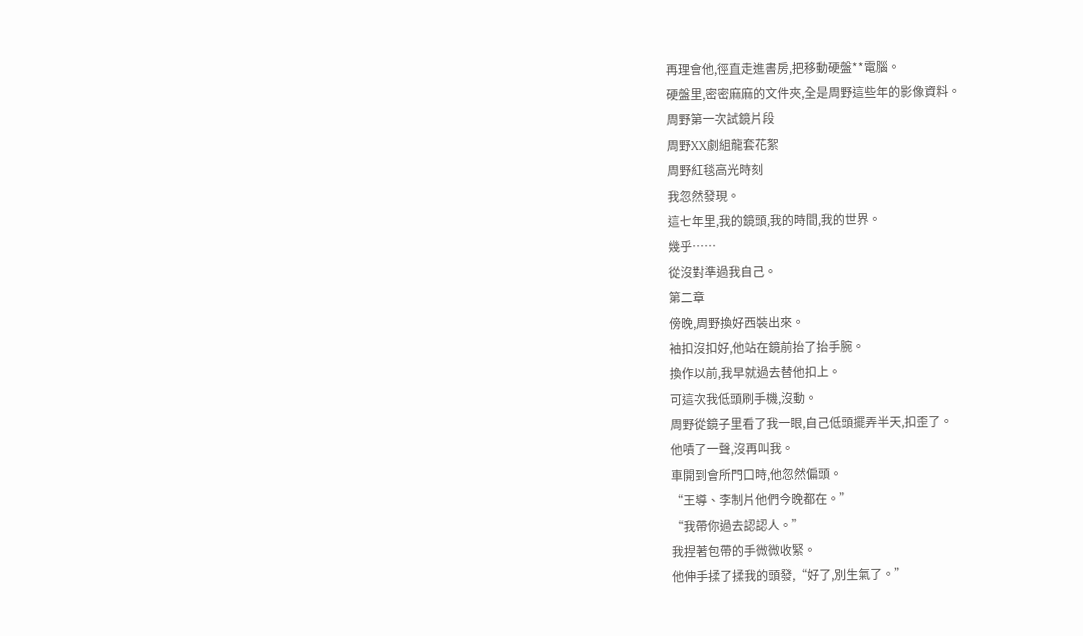再理會他,徑直走進書房,把移動硬盤**電腦。
硬盤里,密密麻麻的文件夾,全是周野這些年的影像資料。
周野第一次試鏡片段
周野XX劇組龍套花絮
周野紅毯高光時刻
我忽然發現。
這七年里,我的鏡頭,我的時間,我的世界。
幾乎……
從沒對準過我自己。
第二章
傍晚,周野換好西裝出來。
袖扣沒扣好,他站在鏡前抬了抬手腕。
換作以前,我早就過去替他扣上。
可這次我低頭刷手機,沒動。
周野從鏡子里看了我一眼,自己低頭擺弄半天,扣歪了。
他嘖了一聲,沒再叫我。
車開到會所門口時,他忽然偏頭。
“王導、李制片他們今晚都在。”
“我帶你過去認認人。”
我捏著包帶的手微微收緊。
他伸手揉了揉我的頭發,“好了,別生氣了。”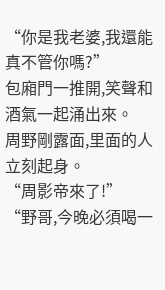“你是我老婆,我還能真不管你嗎?”
包廂門一推開,笑聲和酒氣一起涌出來。
周野剛露面,里面的人立刻起身。
“周影帝來了!”
“野哥,今晚必須喝一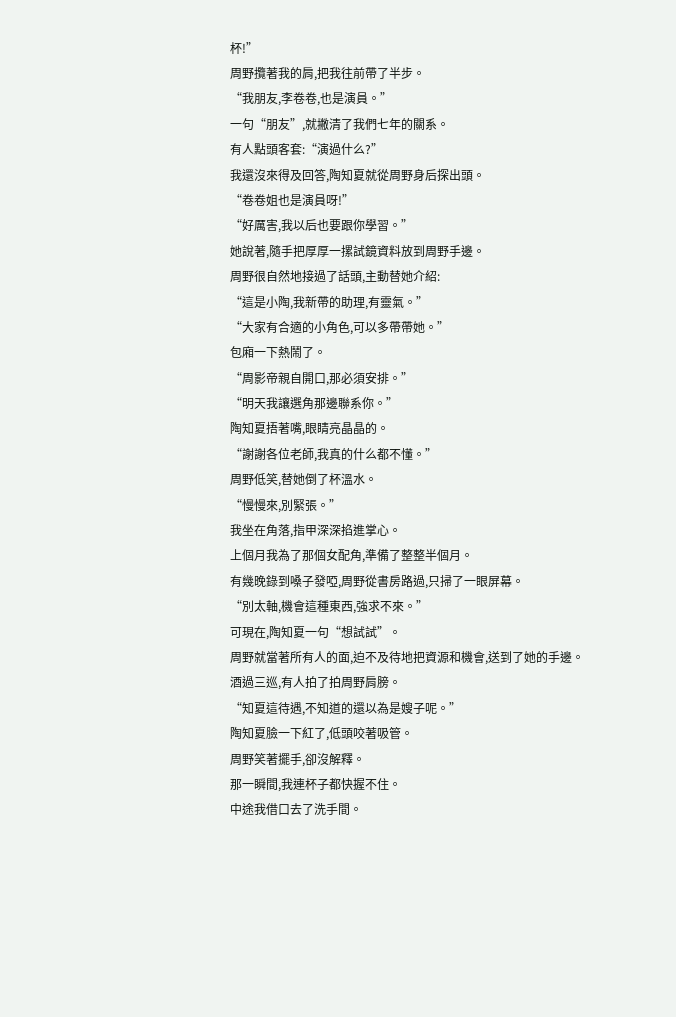杯!”
周野攬著我的肩,把我往前帶了半步。
“我朋友,李卷卷,也是演員。”
一句“朋友”,就撇清了我們七年的關系。
有人點頭客套:“演過什么?”
我還沒來得及回答,陶知夏就從周野身后探出頭。
“卷卷姐也是演員呀!”
“好厲害,我以后也要跟你學習。”
她說著,隨手把厚厚一摞試鏡資料放到周野手邊。
周野很自然地接過了話頭,主動替她介紹:
“這是小陶,我新帶的助理,有靈氣。”
“大家有合適的小角色,可以多帶帶她。”
包廂一下熱鬧了。
“周影帝親自開口,那必須安排。”
“明天我讓選角那邊聯系你。”
陶知夏捂著嘴,眼睛亮晶晶的。
“謝謝各位老師,我真的什么都不懂。”
周野低笑,替她倒了杯溫水。
“慢慢來,別緊張。”
我坐在角落,指甲深深掐進掌心。
上個月我為了那個女配角,準備了整整半個月。
有幾晚錄到嗓子發啞,周野從書房路過,只掃了一眼屏幕。
“別太軸,機會這種東西,強求不來。”
可現在,陶知夏一句“想試試”。
周野就當著所有人的面,迫不及待地把資源和機會,送到了她的手邊。
酒過三巡,有人拍了拍周野肩膀。
“知夏這待遇,不知道的還以為是嫂子呢。”
陶知夏臉一下紅了,低頭咬著吸管。
周野笑著擺手,卻沒解釋。
那一瞬間,我連杯子都快握不住。
中途我借口去了洗手間。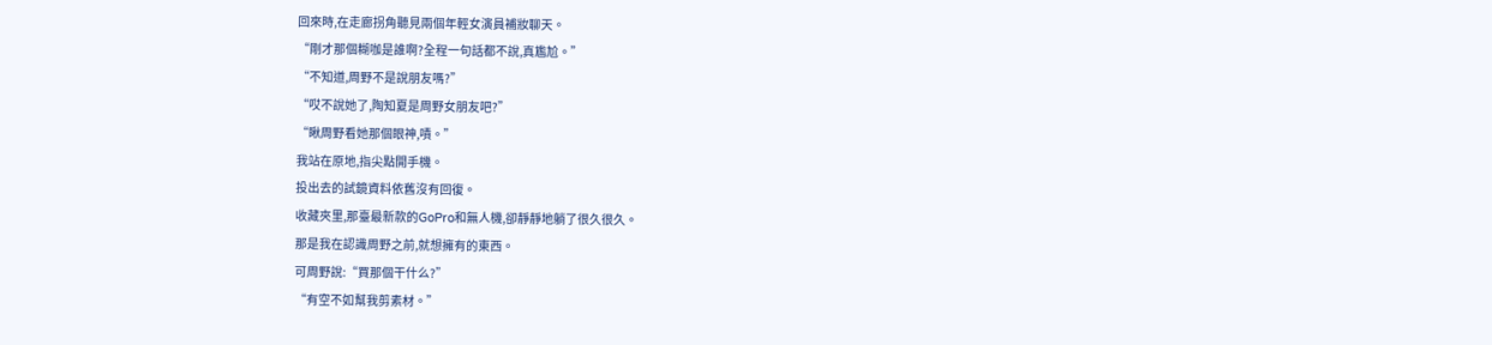回來時,在走廊拐角聽見兩個年輕女演員補妝聊天。
“剛才那個糊咖是誰啊?全程一句話都不說,真尷尬。”
“不知道,周野不是說朋友嗎?”
“哎不說她了,陶知夏是周野女朋友吧?”
“瞅周野看她那個眼神,嘖。”
我站在原地,指尖點開手機。
投出去的試鏡資料依舊沒有回復。
收藏夾里,那臺最新款的GoPro和無人機,卻靜靜地躺了很久很久。
那是我在認識周野之前,就想擁有的東西。
可周野說:“買那個干什么?”
“有空不如幫我剪素材。”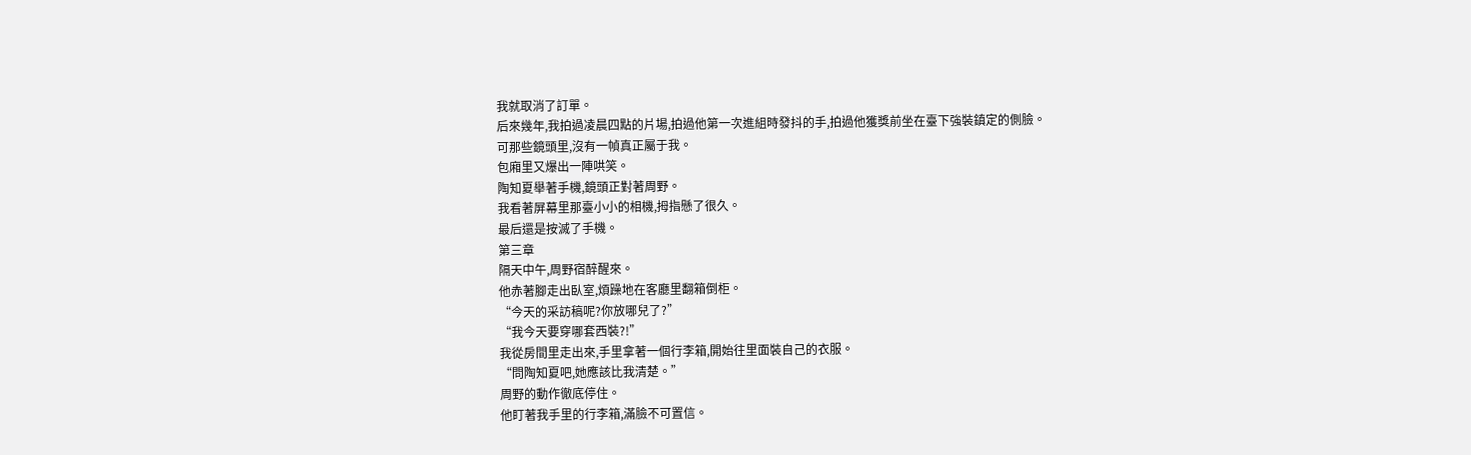我就取消了訂單。
后來幾年,我拍過凌晨四點的片場,拍過他第一次進組時發抖的手,拍過他獲獎前坐在臺下強裝鎮定的側臉。
可那些鏡頭里,沒有一幀真正屬于我。
包廂里又爆出一陣哄笑。
陶知夏舉著手機,鏡頭正對著周野。
我看著屏幕里那臺小小的相機,拇指懸了很久。
最后還是按滅了手機。
第三章
隔天中午,周野宿醉醒來。
他赤著腳走出臥室,煩躁地在客廳里翻箱倒柜。
“今天的采訪稿呢?你放哪兒了?”
“我今天要穿哪套西裝?!”
我從房間里走出來,手里拿著一個行李箱,開始往里面裝自己的衣服。
“問陶知夏吧,她應該比我清楚。”
周野的動作徹底停住。
他盯著我手里的行李箱,滿臉不可置信。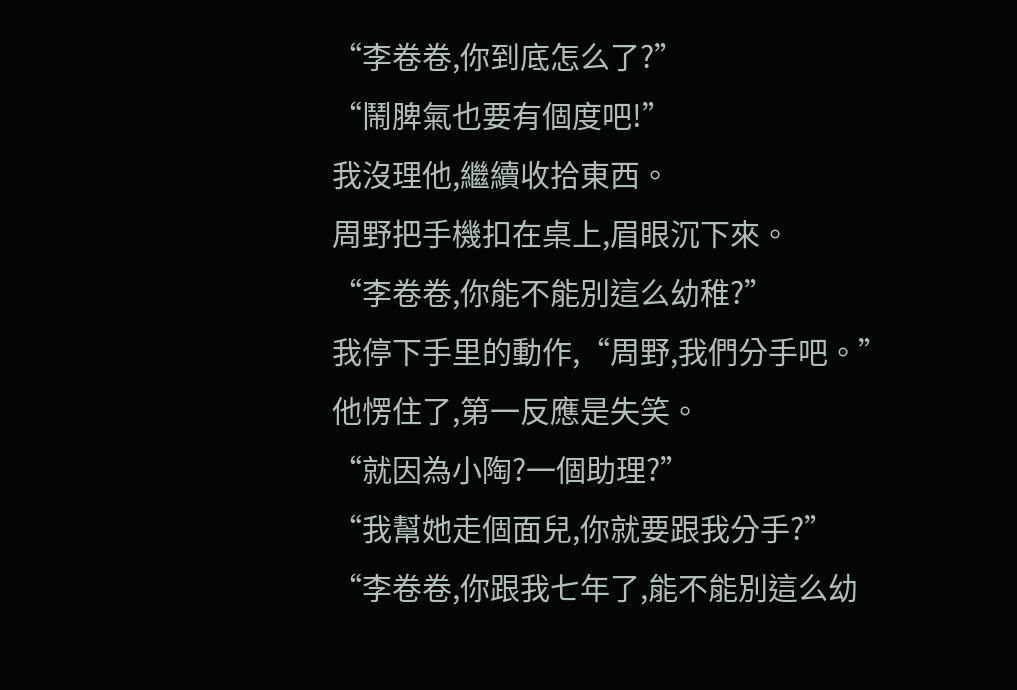“李卷卷,你到底怎么了?”
“鬧脾氣也要有個度吧!”
我沒理他,繼續收拾東西。
周野把手機扣在桌上,眉眼沉下來。
“李卷卷,你能不能別這么幼稚?”
我停下手里的動作,“周野,我們分手吧。”
他愣住了,第一反應是失笑。
“就因為小陶?一個助理?”
“我幫她走個面兒,你就要跟我分手?”
“李卷卷,你跟我七年了,能不能別這么幼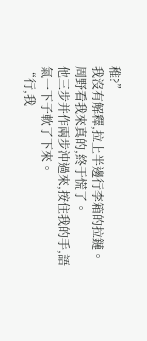稚?”
我沒有解釋,拉上半邊行李箱的拉鏈。
周野看我來真的,終于慌了。
他三步并作兩步沖過來,按住我的手,語氣一下子軟了下來。
“行,我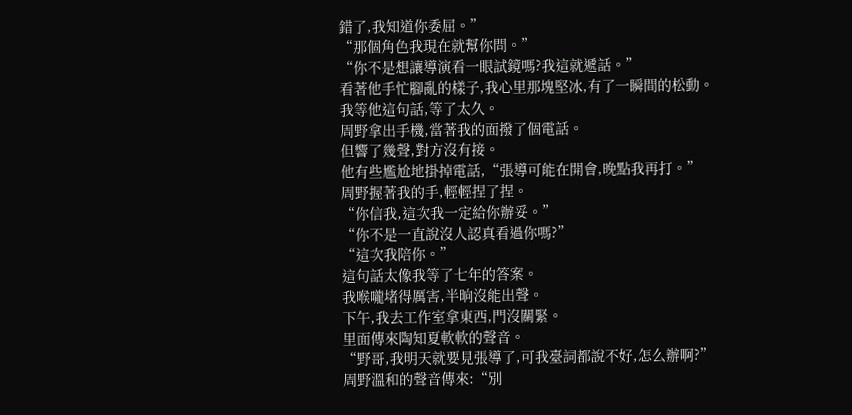錯了,我知道你委屈。”
“那個角色我現在就幫你問。”
“你不是想讓導演看一眼試鏡嗎?我這就遞話。”
看著他手忙腳亂的樣子,我心里那塊堅冰,有了一瞬間的松動。
我等他這句話,等了太久。
周野拿出手機,當著我的面撥了個電話。
但響了幾聲,對方沒有接。
他有些尷尬地掛掉電話,“張導可能在開會,晚點我再打。”
周野握著我的手,輕輕捏了捏。
“你信我,這次我一定給你辦妥。”
“你不是一直說沒人認真看過你嗎?”
“這次我陪你。”
這句話太像我等了七年的答案。
我喉嚨堵得厲害,半晌沒能出聲。
下午,我去工作室拿東西,門沒關緊。
里面傳來陶知夏軟軟的聲音。
“野哥,我明天就要見張導了,可我臺詞都說不好,怎么辦啊?”
周野溫和的聲音傳來:“別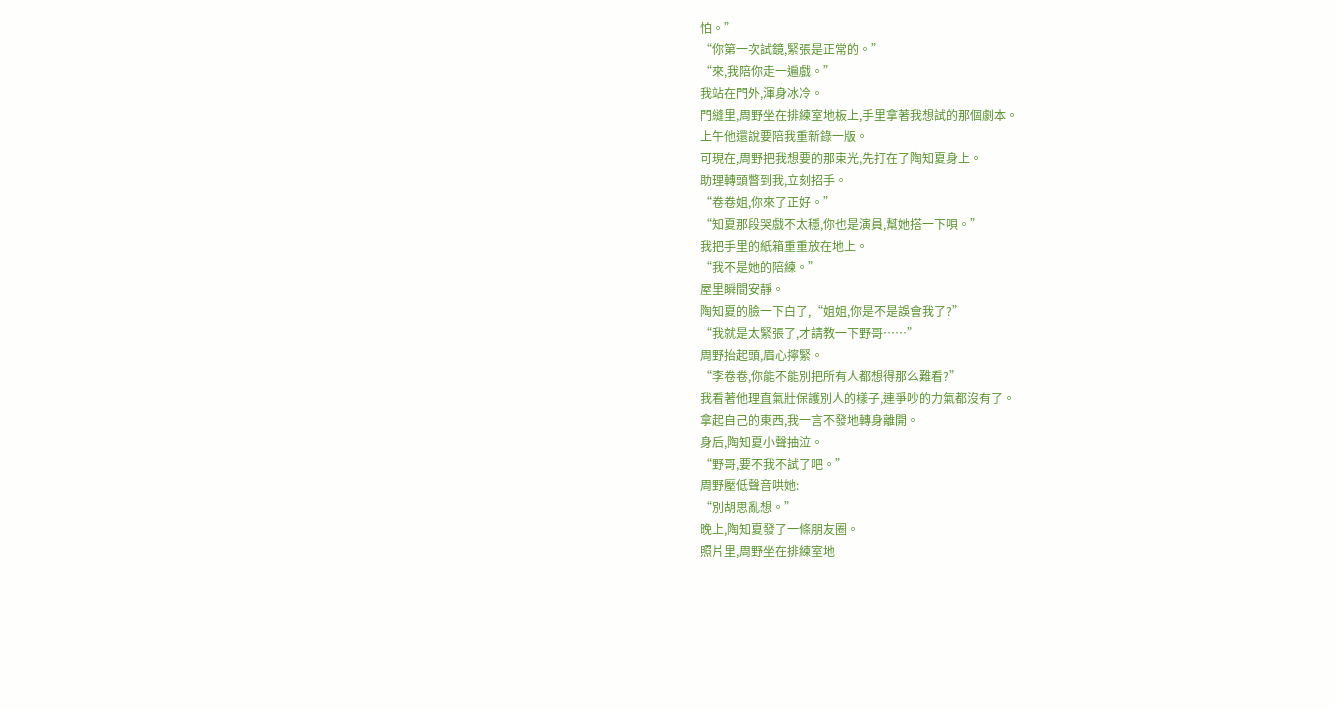怕。”
“你第一次試鏡,緊張是正常的。”
“來,我陪你走一遍戲。”
我站在門外,渾身冰冷。
門縫里,周野坐在排練室地板上,手里拿著我想試的那個劇本。
上午他還說要陪我重新錄一版。
可現在,周野把我想要的那束光,先打在了陶知夏身上。
助理轉頭瞥到我,立刻招手。
“卷卷姐,你來了正好。”
“知夏那段哭戲不太穩,你也是演員,幫她搭一下唄。”
我把手里的紙箱重重放在地上。
“我不是她的陪練。”
屋里瞬間安靜。
陶知夏的臉一下白了,“姐姐,你是不是誤會我了?”
“我就是太緊張了,才請教一下野哥……”
周野抬起頭,眉心擰緊。
“李卷卷,你能不能別把所有人都想得那么難看?”
我看著他理直氣壯保護別人的樣子,連爭吵的力氣都沒有了。
拿起自己的東西,我一言不發地轉身離開。
身后,陶知夏小聲抽泣。
“野哥,要不我不試了吧。”
周野壓低聲音哄她:
“別胡思亂想。”
晚上,陶知夏發了一條朋友圈。
照片里,周野坐在排練室地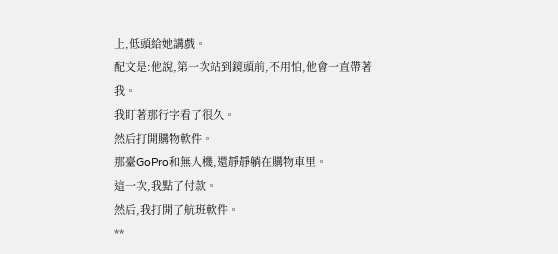上,低頭給她講戲。
配文是:他說,第一次站到鏡頭前,不用怕,他會一直帶著我。
我盯著那行字看了很久。
然后打開購物軟件。
那臺GoPro和無人機,還靜靜躺在購物車里。
這一次,我點了付款。
然后,我打開了航班軟件。
**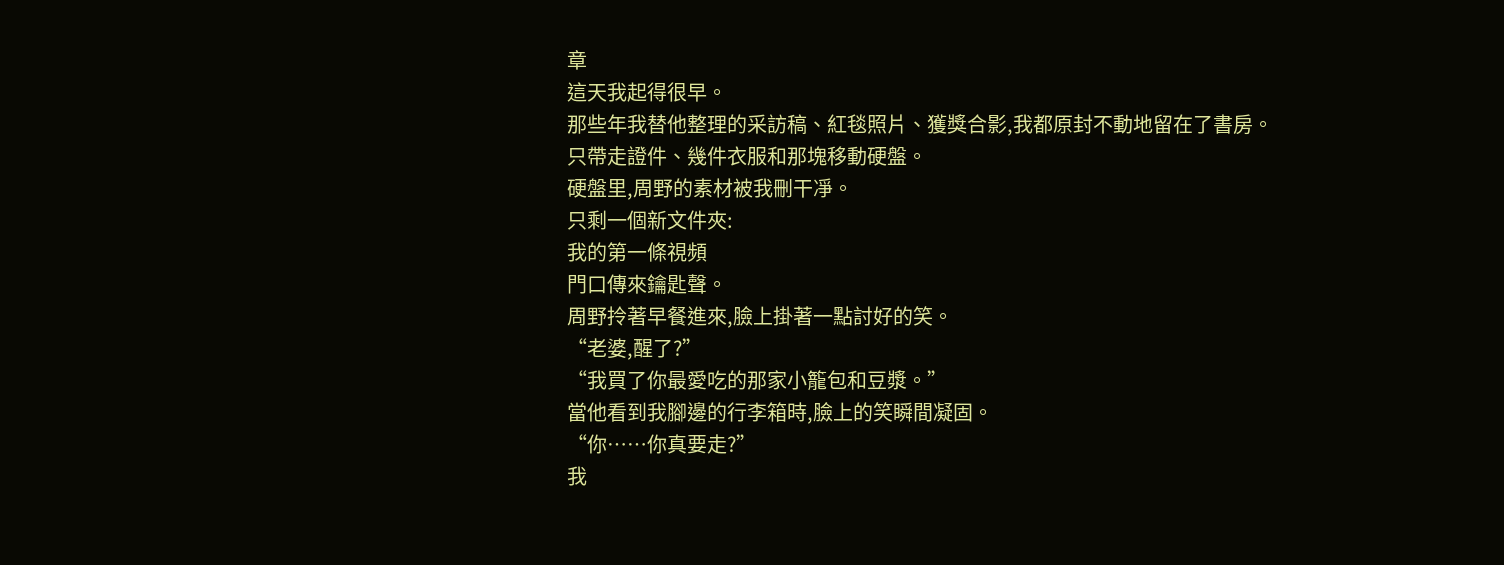章
這天我起得很早。
那些年我替他整理的采訪稿、紅毯照片、獲獎合影,我都原封不動地留在了書房。
只帶走證件、幾件衣服和那塊移動硬盤。
硬盤里,周野的素材被我刪干凈。
只剩一個新文件夾:
我的第一條視頻
門口傳來鑰匙聲。
周野拎著早餐進來,臉上掛著一點討好的笑。
“老婆,醒了?”
“我買了你最愛吃的那家小籠包和豆漿。”
當他看到我腳邊的行李箱時,臉上的笑瞬間凝固。
“你……你真要走?”
我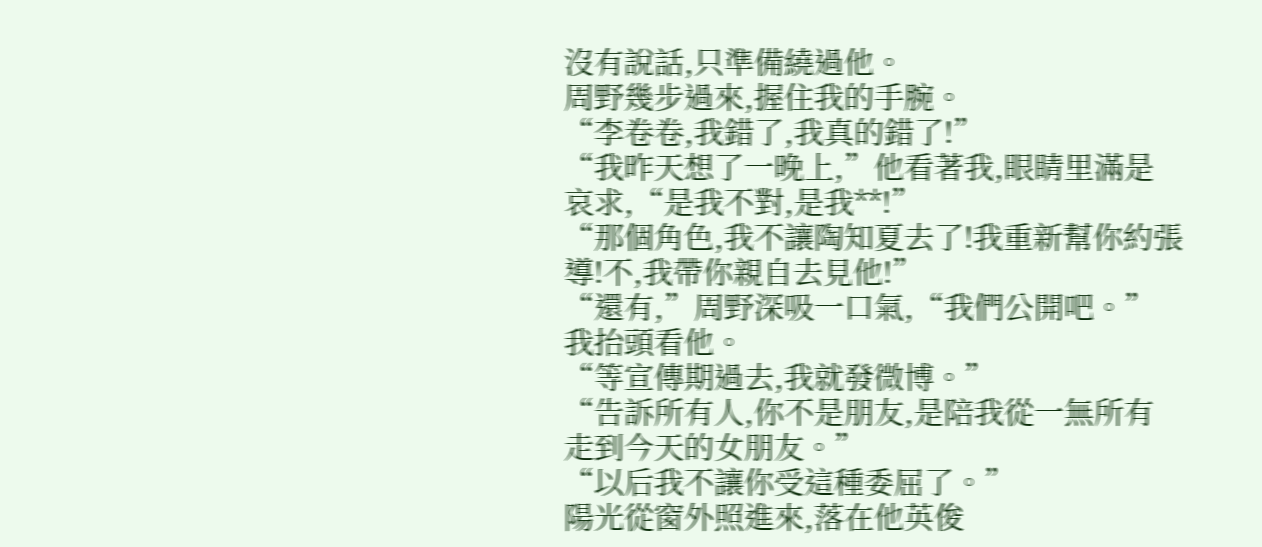沒有說話,只準備繞過他。
周野幾步過來,握住我的手腕。
“李卷卷,我錯了,我真的錯了!”
“我昨天想了一晚上,”他看著我,眼睛里滿是哀求,“是我不對,是我**!”
“那個角色,我不讓陶知夏去了!我重新幫你約張導!不,我帶你親自去見他!”
“還有,”周野深吸一口氣,“我們公開吧。”
我抬頭看他。
“等宣傳期過去,我就發微博。”
“告訴所有人,你不是朋友,是陪我從一無所有走到今天的女朋友。”
“以后我不讓你受這種委屈了。”
陽光從窗外照進來,落在他英俊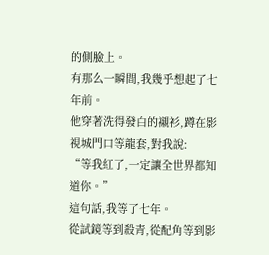的側臉上。
有那么一瞬間,我幾乎想起了七年前。
他穿著洗得發白的襯衫,蹲在影視城門口等龍套,對我說:
“等我紅了,一定讓全世界都知道你。”
這句話,我等了七年。
從試鏡等到殺青,從配角等到影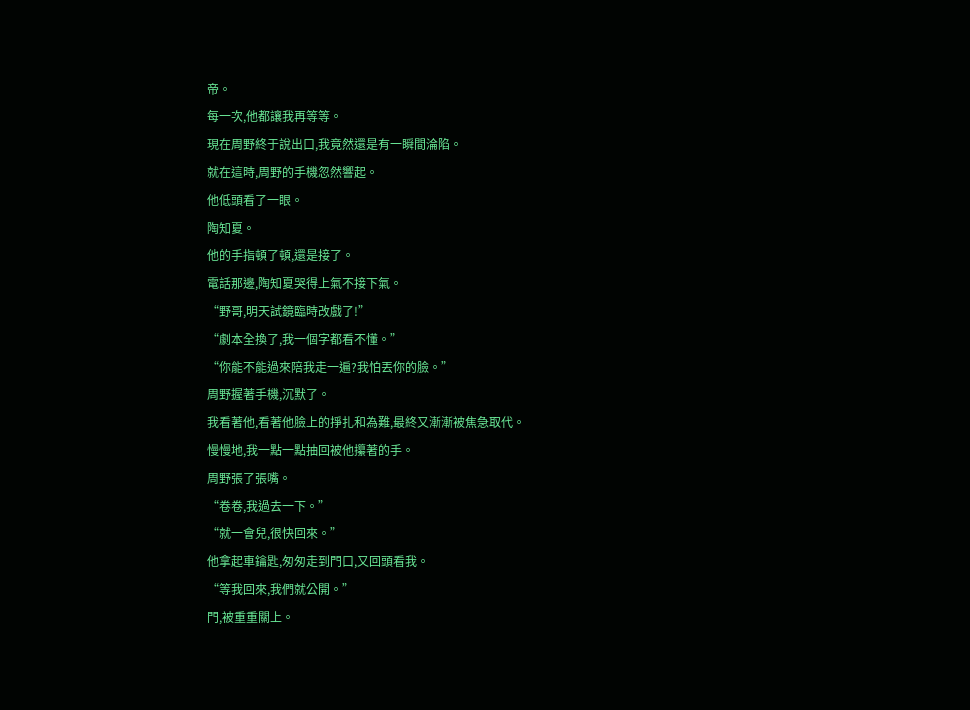帝。
每一次,他都讓我再等等。
現在周野終于說出口,我竟然還是有一瞬間淪陷。
就在這時,周野的手機忽然響起。
他低頭看了一眼。
陶知夏。
他的手指頓了頓,還是接了。
電話那邊,陶知夏哭得上氣不接下氣。
“野哥,明天試鏡臨時改戲了!”
“劇本全換了,我一個字都看不懂。”
“你能不能過來陪我走一遍?我怕丟你的臉。”
周野握著手機,沉默了。
我看著他,看著他臉上的掙扎和為難,最終又漸漸被焦急取代。
慢慢地,我一點一點抽回被他攥著的手。
周野張了張嘴。
“卷卷,我過去一下。”
“就一會兒,很快回來。”
他拿起車鑰匙,匆匆走到門口,又回頭看我。
“等我回來,我們就公開。”
門,被重重關上。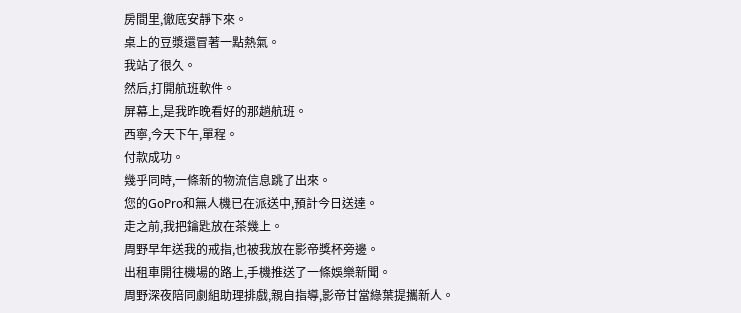房間里,徹底安靜下來。
桌上的豆漿還冒著一點熱氣。
我站了很久。
然后,打開航班軟件。
屏幕上,是我昨晚看好的那趟航班。
西寧,今天下午,單程。
付款成功。
幾乎同時,一條新的物流信息跳了出來。
您的GoPro和無人機已在派送中,預計今日送達。
走之前,我把鑰匙放在茶幾上。
周野早年送我的戒指,也被我放在影帝獎杯旁邊。
出租車開往機場的路上,手機推送了一條娛樂新聞。
周野深夜陪同劇組助理排戲,親自指導,影帝甘當綠葉提攜新人。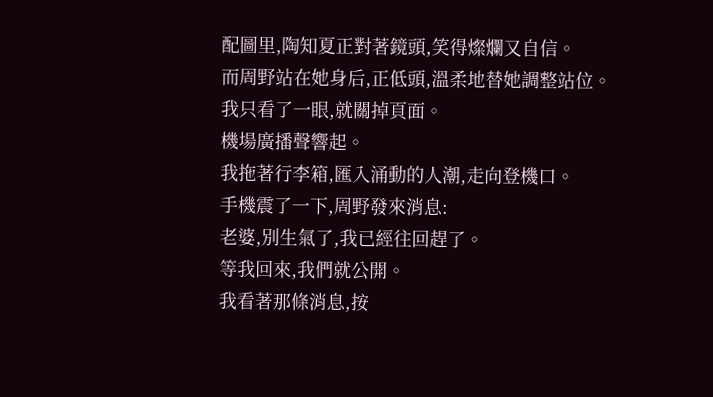配圖里,陶知夏正對著鏡頭,笑得燦爛又自信。
而周野站在她身后,正低頭,溫柔地替她調整站位。
我只看了一眼,就關掉頁面。
機場廣播聲響起。
我拖著行李箱,匯入涌動的人潮,走向登機口。
手機震了一下,周野發來消息:
老婆,別生氣了,我已經往回趕了。
等我回來,我們就公開。
我看著那條消息,按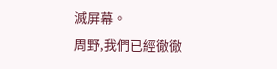滅屏幕。
周野,我們已經徹徹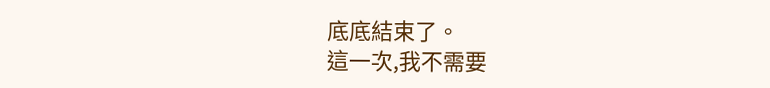底底結束了。
這一次,我不需要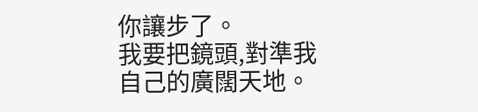你讓步了。
我要把鏡頭,對準我自己的廣闊天地。